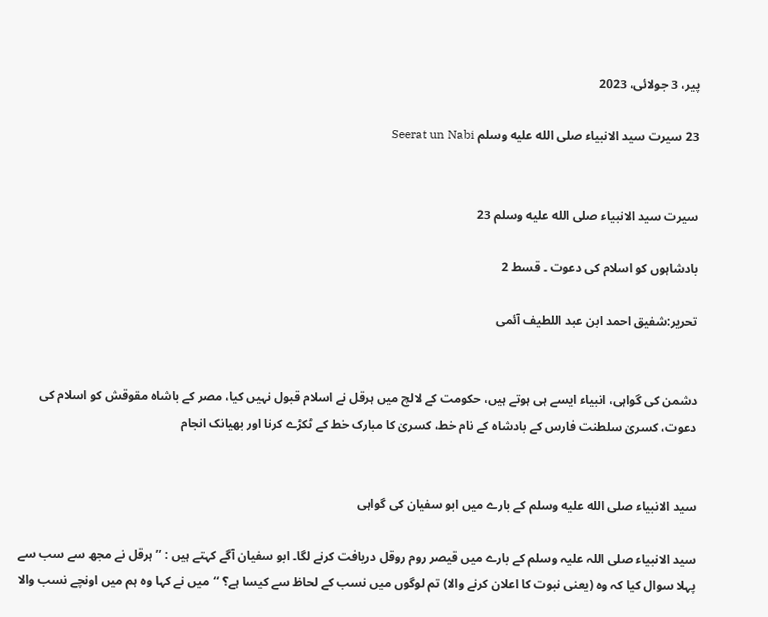پیر، 3 جولائی، 2023

23 سیرت سید الانبیاء صلى الله عليه وسلم Seerat un Nabi


سیرت سید الانبیاء صلى الله عليه وسلم 23

بادشاہوں کو اسلام کی دعوت ۔ قسط 2

تحریر:شفیق احمد ابن عبد اللطیف آئمی


دشمن کی گواہی، انبیاء ایسے ہی ہوتے ہیں، حکومت کے لالچ میں ہرقل نے اسلام قبول نہیں کیا، مصر کے باشاہ مقوقش کو اسلام کی دعوت، کسریٰ سلطنت فارس کے بادشاہ کے نام خط، کسریٰ کا مبارک خط کے ٹکڑے کرنا اور بھیانک انجام


سید الانبیاء صلى الله عليه وسلم کے بارے میں ابو سفیان کی گواہی

سید الانبیاء صلی اللہ علیہ وسلم کے بارے میں قیصر روم روقل دریافت کرنے لگا۔ ابو سفیان آگے کہتے ہیں : ’’ ہرقل نے مجھ سے سب سے پہلا سوال کیا کہ وہ (یعنی نبوت کا اعلان کرنے والا) تم لوگوں میں نسب کے لحاظ سے کیسا ہے؟ ‘‘میں نے کہا وہ ہم میں اونچے نسب والا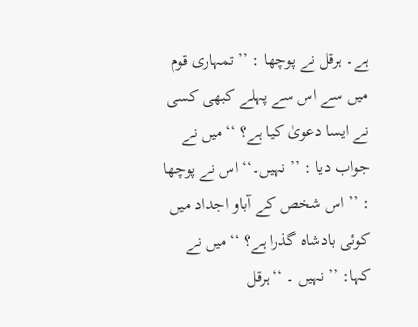ہے۔ ہرقل نے پوچھا : ’’ تمہاری قوم میں سے اس سے پہلے کبھی کسی نے ایسا دعویٰ کیا ہے؟ ‘‘میں نے جواب دیا : ’’ نہیں۔‘‘ اس نے پوچھا : ’’ اس شخص کے آباو اجداد میں کوئی بادشاہ گذرا ہے؟ ‘‘میں نے کہا: ’’ نہیں ۔ ‘‘ہرقل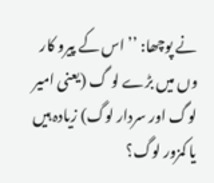نے پوچھا: ’’ اس کے پیرو کار وں میں بڑے لو گ (یعنی امیر لوگ اور سردار لوگ) زیادہ ہیں یا کمزور لوگ؟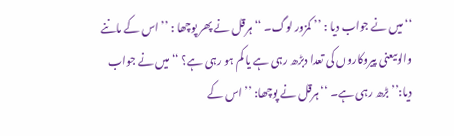‘‘میں نے جواب دیا : ’’ کمزور لوگ۔ ‘‘ہرقل نے پھر پوچھا : ’’ اس کے ماننے والوںیعنی پیروکاروں کی تعدا دبڑھ رہی ہے یا کم ہو رہی ہے؟ ‘‘میں نے جواب دیا:’’بڑھ رہی ہے۔ ‘‘ہرقل نے پوچھا: ’’ اس کے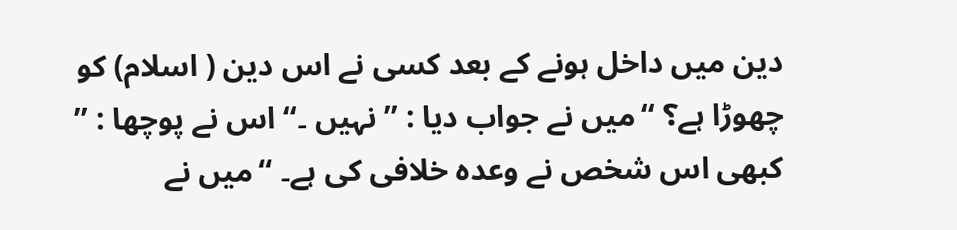دین میں داخل ہونے کے بعد کسی نے اس دین ( اسلام) کو چھوڑا ہے؟ ‘‘میں نے جواب دیا : ’’ نہیں ۔‘‘ اس نے پوچھا : ’’ کبھی اس شخص نے وعدہ خلافی کی ہے۔ ‘‘میں نے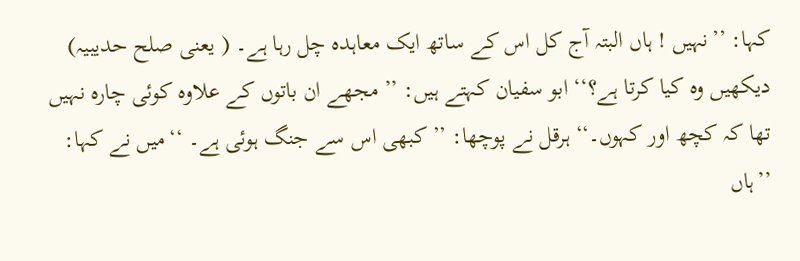کہا: ’’نہیں ! ہاں البتہ آج کل اس کے ساتھ ایک معاہدہ چل رہا ہے۔ ( یعنی صلح حدیبیہ) دیکھیں وہ کیا کرتا ہے؟‘‘ ابو سفیان کہتے ہیں: ’’ مجھے ان باتوں کے علاوہ کوئی چارہ نہیں تھا کہ کچھ اور کہوں۔‘‘ ہرقل نے پوچھا: ’’ کبھی اس سے جنگ ہوئی ہے۔ ‘‘میں نے کہا: ’’ہاں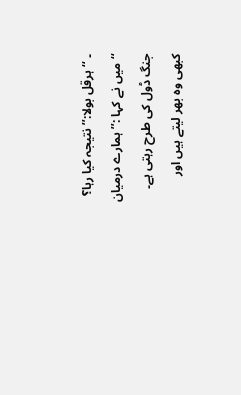۔ ‘‘ہرقل بولا:’’ نتیجہ کیا رہا؟ ‘‘میں نے کہا :’’ ہمارے درمیان جنگ ڈول کی طرح رہتی ہے۔ کبھی وہ بھر لیتے ہیں اور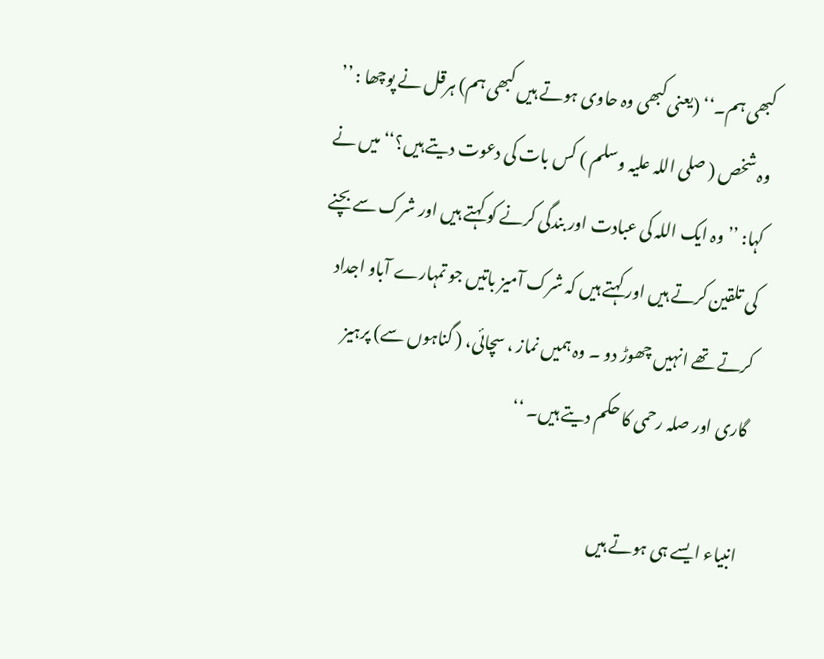کبھی ہم۔‘‘ (یعنی کبھی وہ حاوی ہوتے ہیں کبھی ہم) ہرقل نے پوچھا : ’’ وہ شخص ( صلی اللہ علیہ وسلم ) کس بات کی دعوت دیتے ہیں؟‘‘ میں نے کہا: ’’ وہ ایک اللہ کی عبادت اور بندگی کرنے کو کہتے ہیں اور شرک سے بچنے کی تلقین کرتے ہیں اور کہتے ہیں کہ شرک آمیز باتیں جو تمہارے آباو اجداد کرتے تھے انہیں چھوڑ دو ۔ وہ ہمیں نماز ، سچائی، ( گناہوں سے) پرہیز گاری اور صلہ رحمی کا حکم دیتے ہیں۔ ‘‘

انبیاء ایسے ہی ہوتے ہیں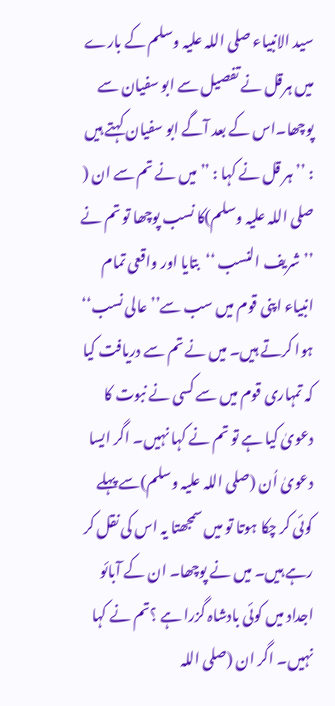سید الانبیاء صلی اللہ علیہ وسلم کے بارے میں ہرقل نے تفصیل سے ابو سفیان سے پوچھا۔اس کے بعد آگے ابو سفیان کہتے ہیں : ’’ہر قل نے کہا : ’’ میں نے تم سے ان ( صلی اللہ علیہ وسلم)کا نسب پوچھا تو تم نے ’’شریف النسب ‘‘بتایا اور واقعی تمام انبیاء اپنی قوم میں سب سے’’ عالی نسب‘‘ ہوا کرتے ہیں۔ میں نے تم سے دریافت کیا کہ تمہاری قوم میں سے کسی نے نبوت کا دعویٰ کیا ہے تو تم نے کہا نہیں۔ اگر ایسا دعویٰ اُن (صلی اللہ علیہ وسلم)سے پہلے کوئی کر چکا ہوتا تو میں سمجھتا یہ اس کی نقل کر رہے ہیں۔ میں نے پوچھا۔ ان کے آبائو اجداد میں کوئی بادشاہ گزرا ہے ؟تم نے کہا نہیں۔ اگر ان (صلی اللہ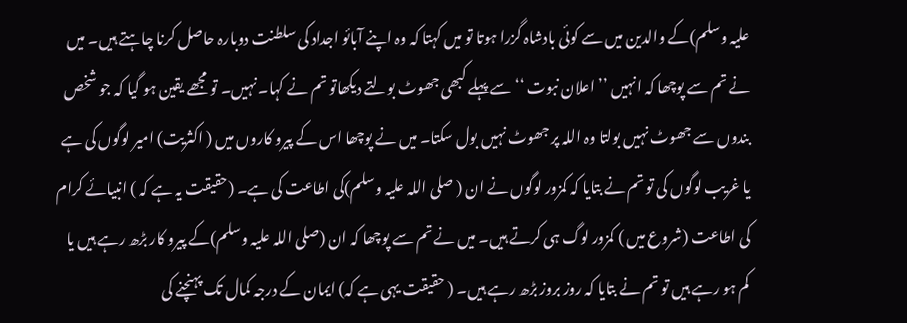علیہ وسلم)کے والدین میں سے کوئی بادشاہ گزرا ہوتا تو میں کہتا کہ وہ اپنے آبائو اجداد کی سلطنت دوبارہ حاصل کرنا چاہتے ہیں۔ میں نے تم سے پوچھا کہ انہیں ’’اعلان نبوت ‘‘سے پہلے کبھی جھوٹ بولتے دیکھاتو تم نے کہا۔ نہیں۔ تو مجھے یقین ہو گیا کہ جو شخص بندوں سے جھوٹ نہیں بولتا وہ اللہ پر جھوٹ نہیں بول سکتا۔ میں نے پوچھا اس کے پیرو کاروں میں ( اکثریت) امیر لوگوں کی ہے یا غریب لوگوں کی تو تم نے بتایا کہ کمزور لوگوں نے ان ( صلی اللہ علیہ وسلم)کی اطاعت کی ہے۔ (حقیقت یہ ہے کہ ) انبیائے کرام کی اطاعت (شروع میں ) کمزور لوگ ہی کرتے ہیں۔ میں نے تم سے پوچھا کہ ان (صلی اللہ علیہ وسلم)کے پیرو کار بڑھ رہے ہیں یا کم ہو رہے ہیں تو تم نے بتایا کہ روز بروز بڑھ رہے ہیں۔ ( حقیقت یہی ہے کہ) ایمان کے درجہ کمال تک پہنچنے کی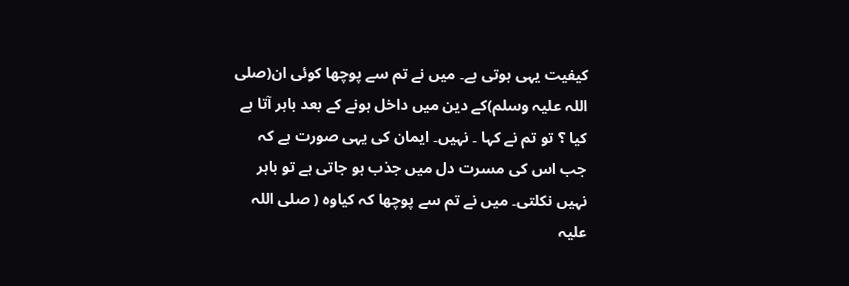کیفیت یہی ہوتی ہے۔ میں نے تم سے پوچھا کوئی ان(صلی اللہ علیہ وسلم)کے دین میں داخل ہونے کے بعد باہر آتا ہے کیا ؟ تو تم نے کہا ۔ نہیں۔ ایمان کی یہی صورت ہے کہ جب اس کی مسرت دل میں جذب ہو جاتی ہے تو باہر نہیں نکلتی۔ میں نے تم سے پوچھا کہ کیاوہ ( صلی اللہ علیہ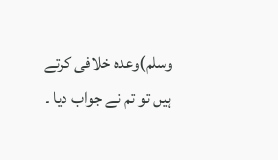وسلم)وعدہ خلافی کرتے ہیں تو تم نے جواب دیا ۔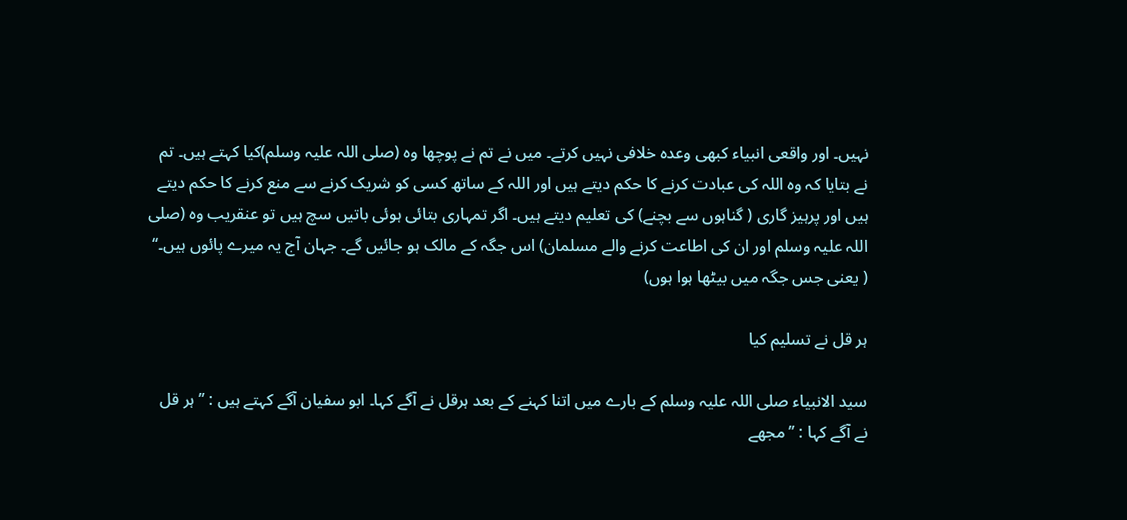نہیں۔ اور واقعی انبیاء کبھی وعدہ خلافی نہیں کرتے۔ میں نے تم نے پوچھا وہ (صلی اللہ علیہ وسلم)کیا کہتے ہیں۔ تم نے بتایا کہ وہ اللہ کی عبادت کرنے کا حکم دیتے ہیں اور اللہ کے ساتھ کسی کو شریک کرنے سے منع کرنے کا حکم دیتے ہیں اور پرہیز گاری ( گناہوں سے بچنے) کی تعلیم دیتے ہیں۔ اگر تمہاری بتائی ہوئی باتیں سچ ہیں تو عنقریب وہ (صلی اللہ علیہ وسلم اور ان کی اطاعت کرنے والے مسلمان) اس جگہ کے مالک ہو جائیں گے۔ جہان آج یہ میرے پائوں ہیں۔‘‘ ( یعنی جس جگہ میں بیٹھا ہوا ہوں)

ہر قل نے تسلیم کیا

سید الانبیاء صلی اللہ علیہ وسلم کے بارے میں اتنا کہنے کے بعد ہرقل نے آگے کہا۔ ابو سفیان آگے کہتے ہیں : ’’ ہر قل نے آگے کہا : ’’مجھے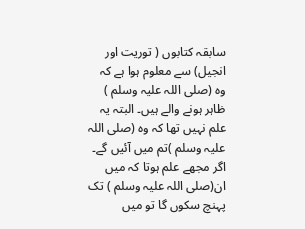سابقہ کتابوں ( توریت اور انجیل) سے معلوم ہوا ہے کہ وہ (صلی اللہ علیہ وسلم ) ظاہر ہونے والے ہیں۔ البتہ یہ علم نہیں تھا کہ وہ (صلی اللہ علیہ وسلم )تم میں آئیں گے۔ اگر مجھے علم ہوتا کہ میں ان(صلی اللہ علیہ وسلم ) تک پہنچ سکوں گا تو میں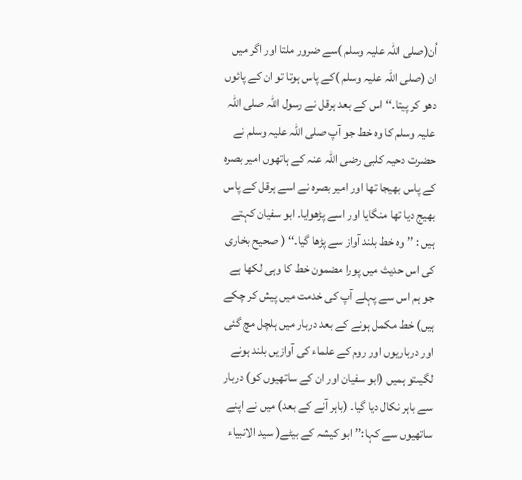اُن(صلی اللہ علیہ وسلم )سے ضرور ملتا اور اگر میں ان (صلی اللہ علیہ وسلم )کے پاس ہوتا تو ان کے پائوں دھو کر پیتا۔‘‘ اس کے بعد ہرقل نے رسول اللہ صلی اللہ علیہ وسلم کا وہ خط جو آپ صلی اللہ علیہ وسلم نے حضرت دحیہ کلبی رضی اللہ عنہ کے ہاتھوں امیر بصرہ کے پاس بھیجا تھا اور امیر بصرہ نے اسے ہرقل کے پاس بھیج دیا تھا منگایا اور اسے پڑھوایا۔ ابو سفیان کہتے ہیں : ’’ وہ خط بلند آواز سے پڑھا گیا۔‘‘ ( صحیح بخاری کی اس حدیث میں پورا مضمون خط کا وہی لکھا ہے جو ہم اس سے پہلے آپ کی خدمت میں پیش کر چکے ہیں) خط مکمل ہونے کے بعد دربار میں ہلچل مچ گئی اور درباریوں اور روم کے علماء کی آوازیں بلند ہونے لگیںتو ہمیں (ابو سفیان اور ان کے ساتھیوں کو) دربار سے باہر نکال دیا گیا۔ (باہر آنے کے بعد) میں نے اپنے ساتھیوں سے کہا:’’ ابو کیشہ کے بیٹے( سید الانبیاء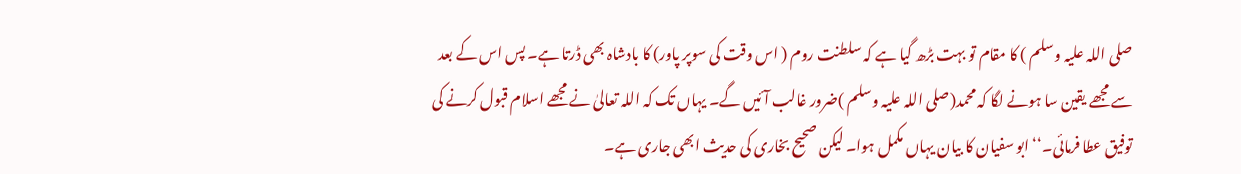صلی اللہ علیہ وسلم ) کا مقام تو بہت بڑھ گیا ہے کہ سلطنت روم ( اس وقت کی سوپر پاور) کا بادشاہ بھی ڈرتا ہے۔ پس اس کے بعد سے مجھے یقین سا ہونے لگا کہ محمد(صلی اللہ علیہ وسلم )ضرور غالب آئیں گے۔ یہاں تک کہ اللہ تعالیٰ نے مجھے اسلام قبول کرنے کی توفیق عطا فرمائی۔‘‘ ابو سفیان کا بیان یہاں مکمل ہوا۔ لیکن صحیح بخاری کی حدیث ابھی جاری ہے۔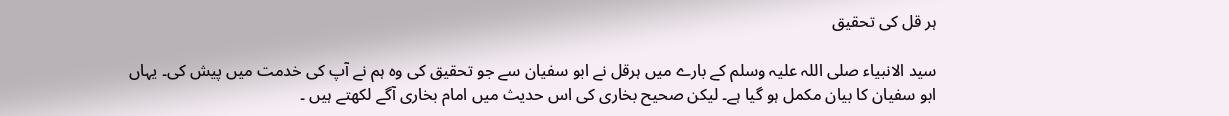ہر قل کی تحقیق

سید الانبیاء صلی اللہ علیہ وسلم کے بارے میں ہرقل نے ابو سفیان سے جو تحقیق کی وہ ہم نے آپ کی خدمت میں پیش کی۔ یہاں ابو سفیان کا بیان مکمل ہو گیا ہے۔ لیکن صحیح بخاری کی اس حدیث میں امام بخاری آگے لکھتے ہیں ۔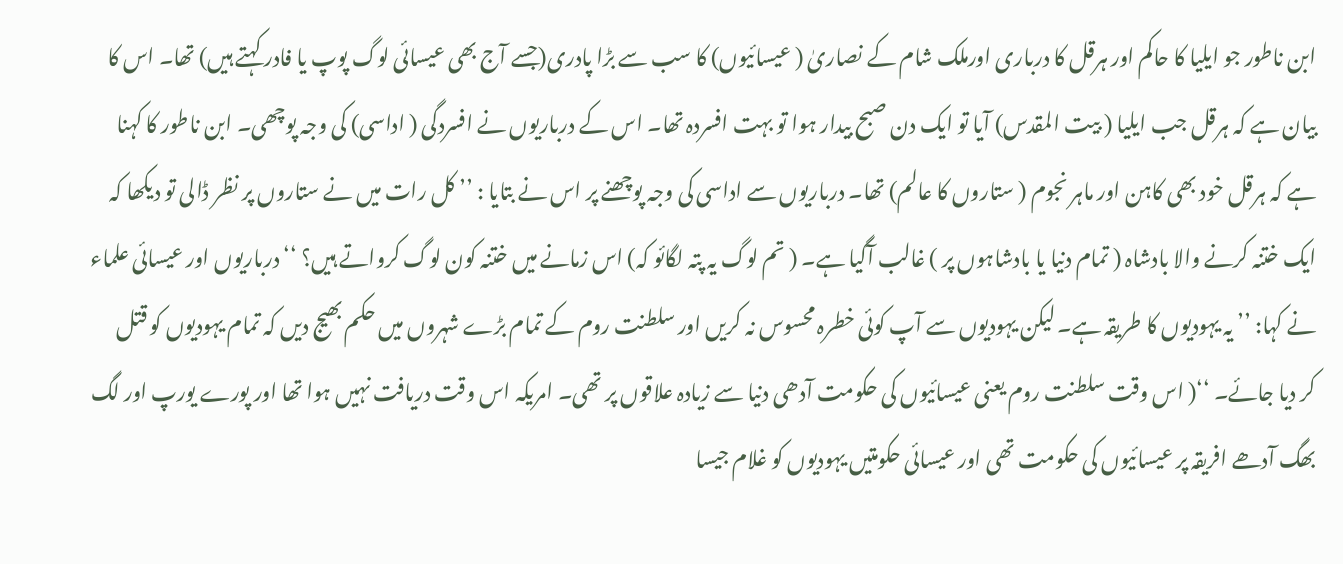ابن ناطور جو ایلیا کا حاکم اور ہرقل کا درباری اورملک شام کے نصاریٰ ( عیسائیوں) کا سب سے بڑا پادری(جسے آج بھی عیسائی لوگ پوپ یا فادر کہتے ہیں) تھا۔ اس کا بیان ہے کہ ہرقل جب ایلیا ( بیت المقدس) آیا تو ایک دن صبح بیدار ہوا تو بہت افسردہ تھا۔ اس کے درباریوں نے افسردگی ( اداسی) کی وجہ پوچھی۔ ابن ناطور کا کہنا ہے کہ ہرقل خود بھی کاہن اور ماہر نجوم ( ستاروں کا عالم) تھا۔ درباریوں سے اداسی کی وجہ پوچھنے پر اس نے بتایا : ’’ کل رات میں نے ستاروں پر نظر ڈالی تو دیکھا کہ ایک ختنہ کرنے والا بادشاہ ( تمام دنیا یا بادشاہوں پر ) غالب آگیا ہے۔ ( تم لوگ یہ پتہ لگائو کہ) اس زمانے میں ختنہ کون لوگ کرواتے ہیں؟ ‘‘ درباریوں اور عیسائی علماء نے کہا: ’’ یہ یہودیوں کا طریقہ ہے۔ لیکن یہودیوں سے آپ کوئی خطرہ محسوس نہ کریں اور سلطنت روم کے تمام بڑے شہروں میں حکم بھیج دیں کہ تمام یہودیوں کو قتل کر دیا جائے۔ ‘‘( اس وقت سلطنت روم یعنی عیسائیوں کی حکومت آدھی دنیا سے زیادہ علاقوں پر تھی۔ امریکہ اس وقت دریافت نہیں ہوا تھا اور پورے یورپ اور لگ بھگ آدھے افریقہ پر عیسائیوں کی حکومت تھی اور عیسائی حکومتیں یہودیوں کو غلام جیسا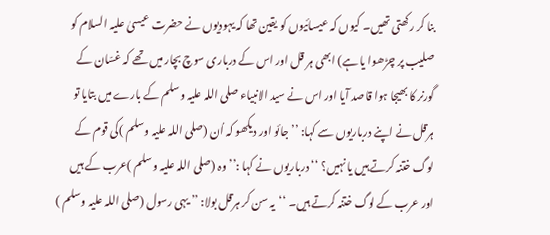بنا کر رکھتی تھیں۔ کیوں کہ عیسائیوں کو یقین تھا کہ یہودیوں نے حضرت عیسیٰ علیہ السلام کو صلیب پر چڑھوا یا ہے) ابھی ہر قل اور اس کے درباری سوچ بچار میں تھے کہ غسّان کے گورنر کا بھیجا ہوا قاصد آیا اور اس نے سید الانبیاء صلی اللہ علیہ وسلم کے بارے میں بتایا تو ہرقل نے اپنے درباریوں سے کہا: ’’ جائو اور دیکھو کہ اُن (صلی اللہ علیہ وسلم )کی قوم کے لوگ ختنہ کرتے ہیں یا نہیں؟ ‘‘ درباریوں نے کہا :’’ وہ (صلی اللہ علیہ وسلم )عرب کے ہیں اور عرب کے لوگ ختنہ کرتے ہیں۔ ‘‘یہ سن کر ہرقل بولا: ’’ یہی رسول (صلی اللہ علیہ وسلم )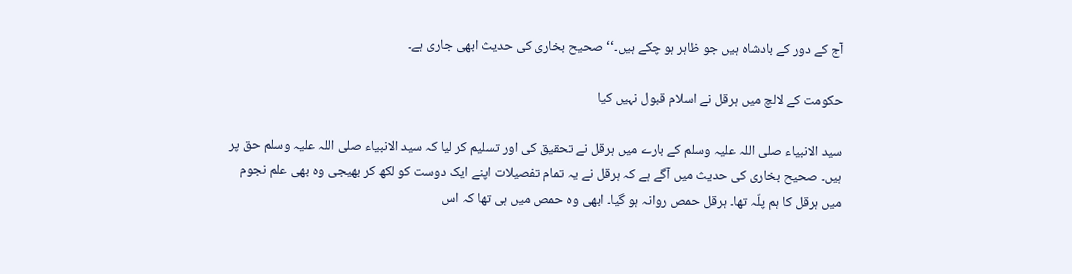آج کے دور کے بادشاہ ہیں جو ظاہر ہو چکے ہیں۔‘‘ صحیح بخاری کی حدیث ابھی جاری ہے۔

حکومت کے لالچ میں ہرقل نے اسلام قبول نہیں کیا

سید الانبیاء صلی اللہ علیہ وسلم کے بارے میں ہرقل نے تحقیق کی اور تسلیم کر لیا کہ سید الانبیاء صلی اللہ علیہ وسلم حق پر ہیں۔ صحیح بخاری کی حدیث میں آگے ہے کہ ہرقل نے یہ تمام تفصیلات اپنے ایک دوست کو لکھ کر بھیجی وہ بھی علم نجوم میں ہرقل کا ہم پلّہ تھا۔ ہرقل حمص روانہ ہو گیا۔ ابھی وہ حمص میں ہی تھا کہ اس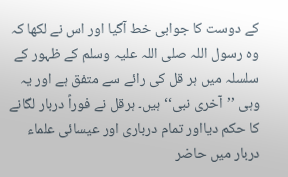کے دوست کا جوابی خط آگیا اور اس نے لکھا کہ وہ رسول اللہ صلی اللہ علیہ وسلم کے ظہور کے سلسلہ میں ہر قل کی رائے سے متفق ہے اور یہ وہی ’’آخری نبی‘‘ ہیں۔ ہرقل نے فوراً دربار لگانے کا حکم دیااور تمام درباری اور عیسائی علماء دربار میں حاضر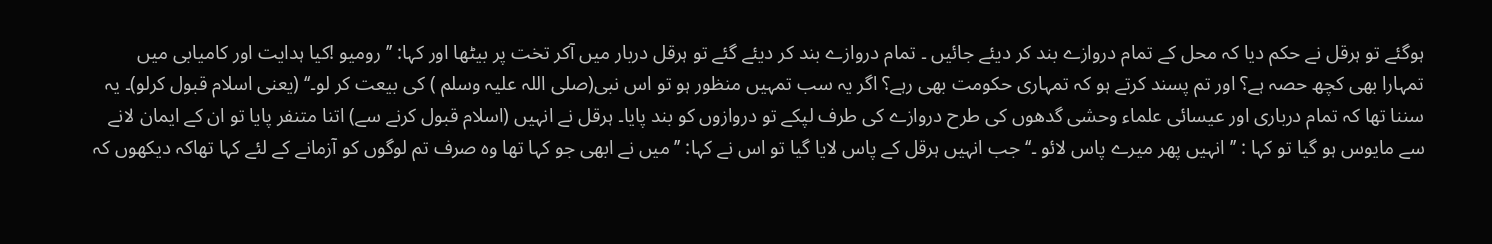ہوگئے تو ہرقل نے حکم دیا کہ محل کے تمام دروازے بند کر دیئے جائیں ۔ تمام دروازے بند کر دیئے گئے تو ہرقل دربار میں آکر تخت پر بیٹھا اور کہا: ’’ رومیو !کیا ہدایت اور کامیابی میں تمہارا بھی کچھ حصہ ہے؟ اور تم پسند کرتے ہو کہ تمہاری حکومت بھی رہے؟ اگر یہ سب تمہیں منظور ہو تو اس نبی(صلی اللہ علیہ وسلم ) کی بیعت کر لو۔‘‘ (یعنی اسلام قبول کرلو)۔ یہ سننا تھا کہ تمام درباری اور عیسائی علماء وحشی گدھوں کی طرح دروازے کی طرف لپکے تو دروازوں کو بند پایا۔ ہرقل نے انہیں (اسلام قبول کرنے سے) اتنا متنفر پایا تو ان کے ایمان لانے سے مایوس ہو گیا تو کہا : ’’ انہیں پھر میرے پاس لائو ۔‘‘جب انہیں ہرقل کے پاس لایا گیا تو اس نے کہا: ’’ میں نے ابھی جو کہا تھا وہ صرف تم لوگوں کو آزمانے کے لئے کہا تھاکہ دیکھوں کہ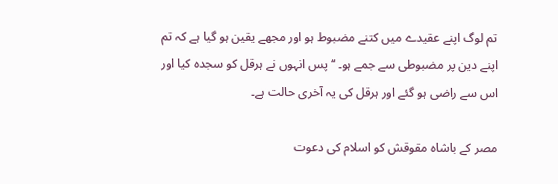تم لوگ اپنے عقیدے میں کتنے مضبوط ہو اور مجھے یقین ہو گیا ہے کہ تم اپنے دین پر مضبوطی سے جمے ہو۔ ‘‘پس انہوں نے ہرقل کو سجدہ کیا اور اس سے راضی ہو گئے اور ہرقل کی یہ آخری حالت ہے۔

مصر کے باشاہ مقوقش کو اسلام کی دعوت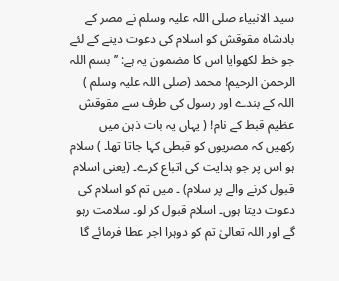سید الانبیاء صلی اللہ علیہ وسلم نے مصر کے بادشاہ مقوقش کو اسلام کی دعوت دینے کے لئے جو خط لکھوایا اس کا مضمون یہ ہے: ’’ بسم اللہ الرحمن الرحیم! محمد (صلی اللہ علیہ وسلم ) اللہ کے بندے اور رسول کی طرف سے مقوقش عظیم قبط کے نام! ( یہاں یہ بات ذہن میں رکھیں کہ مصریوں کو قبطی کہا جاتا تھا۔ ) سلام ہو اس پر جو ہدایت کی اتباع کرے۔ (یعنی اسلام قبول کرنے والے پر سلام) ۔ میں تم کو اسلام کی دعوت دیتا ہوں۔ اسلام قبول کر لو۔ سلامت رہو گے اور اللہ تعالیٰ تم کو دوہرا اجر عطا فرمائے گا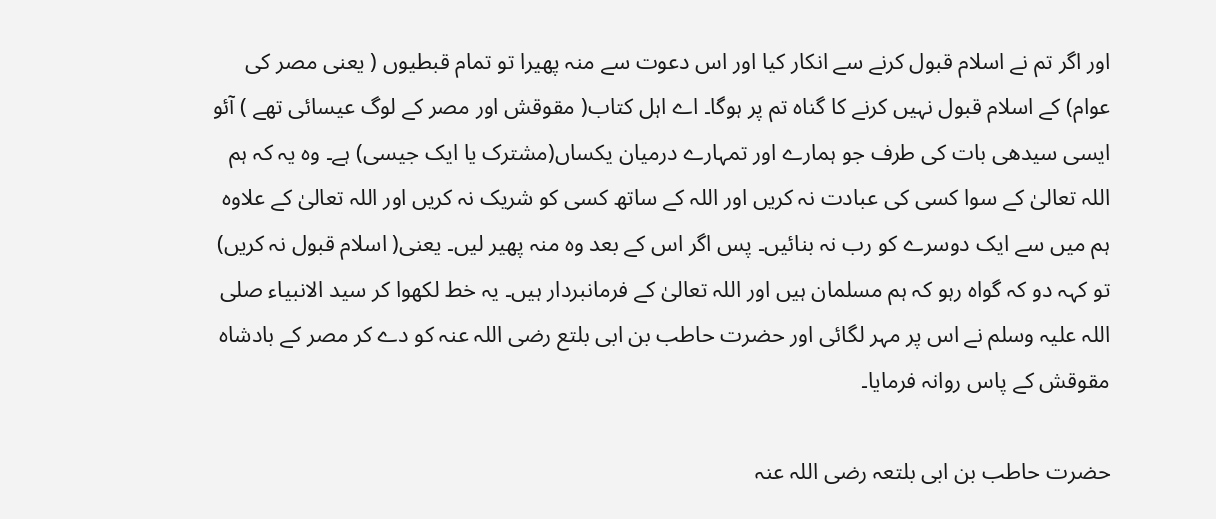اور اگر تم نے اسلام قبول کرنے سے انکار کیا اور اس دعوت سے منہ پھیرا تو تمام قبطیوں ( یعنی مصر کی عوام) کے اسلام قبول نہیں کرنے کا گناہ تم پر ہوگا۔ اے اہل کتاب( مقوقش اور مصر کے لوگ عیسائی تھے ) آئو ایسی سیدھی بات کی طرف جو ہمارے اور تمہارے درمیان یکساں(مشترک یا ایک جیسی) ہے۔ وہ یہ کہ ہم اللہ تعالیٰ کے سوا کسی کی عبادت نہ کریں اور اللہ کے ساتھ کسی کو شریک نہ کریں اور اللہ تعالیٰ کے علاوہ ہم میں سے ایک دوسرے کو رب نہ بنائیں۔ پس اگر اس کے بعد وہ منہ پھیر لیں۔ یعنی( اسلام قبول نہ کریں) تو کہہ دو کہ گواہ رہو کہ ہم مسلمان ہیں اور اللہ تعالیٰ کے فرمانبردار ہیں۔ یہ خط لکھوا کر سید الانبیاء صلی اللہ علیہ وسلم نے اس پر مہر لگائی اور حضرت حاطب بن ابی بلتع رضی اللہ عنہ کو دے کر مصر کے بادشاہ مقوقش کے پاس روانہ فرمایا۔

حضرت حاطب بن ابی بلتعہ رضی اللہ عنہ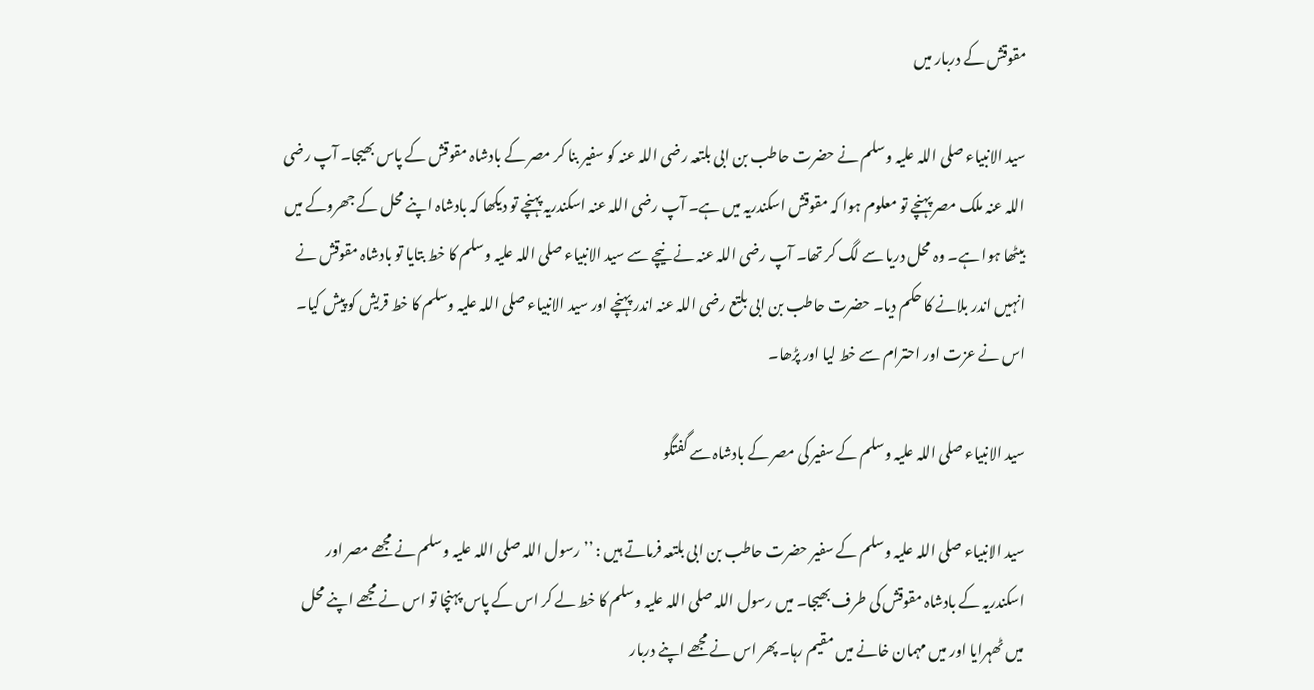مقوقش کے دربار میں

سید الانبیاء صلی اللہ علیہ وسلم نے حضرت حاطب بن ابی بلتعہ رضی اللہ عنہ کو سفیر بنا کر مصر کے بادشاہ مقوقش کے پاس بھیجا۔ آپ رضی اللہ عنہ ملک مصر پہنچے تو معلوم ہوا کہ مقوقش اسکندریہ میں ہے۔ آپ رضی اللہ عنہ اسکندریہ پہنچے تو دیکھا کہ بادشاہ اپنے محل کے جھروکے میں بیٹھا ہوا ہے۔ وہ محل دریا سے لگ کر تھا۔ آپ رضی اللہ عنہ نے نیچے سے سید الانبیاء صلی اللہ علیہ وسلم کا خط بتایا تو بادشاہ مقوقش نے انہیں اندر بلانے کا حکم دیا۔ حضرت حاطب بن ابی بلتع رضی اللہ عنہ اندر پہنچے اور سید الانبیاء صلی اللہ علیہ وسلم کا خط قریش کو پیش کیا۔ اس نے عزت اور احترام سے خط لیا اور پڑھا۔

سید الانبیاء صلی اللہ علیہ وسلم کے سفیر کی مصر کے بادشاہ سے گفتگو

سید الانبیاء صلی اللہ علیہ وسلم کے سفیر حضرت حاطب بن ابی بلتعہ فرماتے ہیں : ’’ رسول اللہ صلی اللہ علیہ وسلم نے مجھے مصر اور اسکندریہ کے بادشاہ مقوقش کی طرف بھیجا۔ میں رسول اللہ صلی اللہ علیہ وسلم کا خط لے کر اس کے پاس پہنچا تو اس نے مجھے اپنے محل میں ٹھہرایا اور میں مہمان خانے میں مقیم رہا۔ پھر اس نے مجھے اپنے دربار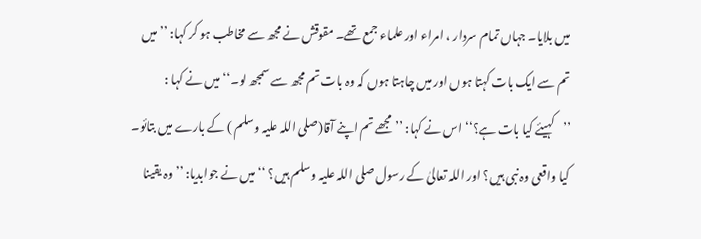میں بلایا۔ جہاں تمام سردار ، امراء اور علماء جمع تھے۔ مقوقش نے مجھ سے مخاطب ہو کر کہا: ’’ میں تم سے ایک بات کہتا ہوں اور میں چاہتا ہوں کہ وہ بات تم مجھ سے سمجھ لو۔‘‘ میں نے کہا : ’’کہیئے کیا بات ہے؟‘‘ اس نے کہا: ’’مجھے تم اپنے آقا(صلی اللہ علیہ وسلم ) کے بارے میں بتائو۔ کیا واقعی وہ نبی ہیں؟ اور اللہ تعالیٰ کے رسول صلی اللہ علیہ وسلم ہیں؟ ‘‘ میں نے جوابدیا: ’’ وہ یقینا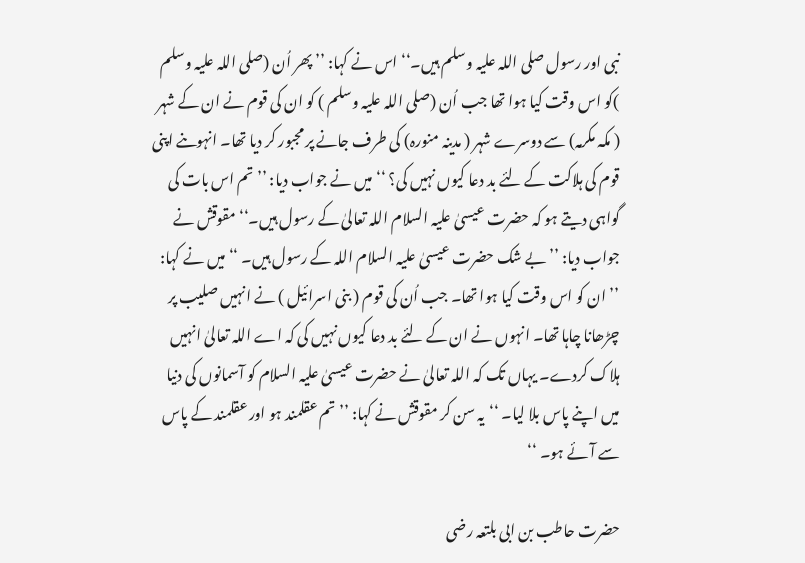نبی اور رسول صلی اللہ علیہ وسلم ہیں۔‘‘ اس نے کہا: ’’ پھر اُن (صلی اللہ علیہ وسلم )کو اس وقت کیا ہوا تھا جب اُن (صلی اللہ علیہ وسلم ) کو ان کی قوم نے ان کے شہر ( مکہ مکرمہ) سے دوسرے شہر ( مدینہ منورہ) کی طرف جانے پر مجبور کر دیا تھا۔ انہوںنے اپنی قوم کی ہلاکت کے لئے بد دعا کیوں نہیں کی؟ ‘‘ میں نے جواب دیا: ’’ تم اس بات کی گواہی دیتے ہو کہ حضرت عیسیٰ علیہ السلام اللہ تعالیٰ کے رسول ہیں۔‘‘ مقوقش نے جواب دیا: ’’ بے شک حضرت عیسیٰ علیہ السلام اللہ کے رسول ہیں۔ ‘‘ میں نے کہا: ’’ ان کو اس وقت کیا ہوا تھا۔ جب اُن کی قوم ( بنی اسرائیل ) نے انہیں صلیب پر چڑھانا چاہا تھا۔ انہوں نے ان کے لئے بد دعا کیوں نہیں کی کہ اے اللہ تعالیٰ انہیں ہلاک کردے۔ یہاں تک کہ اللہ تعالیٰ نے حضرت عیسیٰ علیہ السلام کو آسمانوں کی دنیا میں اپنے پاس بلا لیا۔ ‘‘یہ سن کر مقوقش نے کہا: ’’ تم عقلمند ہو اور عقلمند کے پاس سے آئے ہو۔ ‘‘

حضرت حاطب بن ابی بلتعہ رضی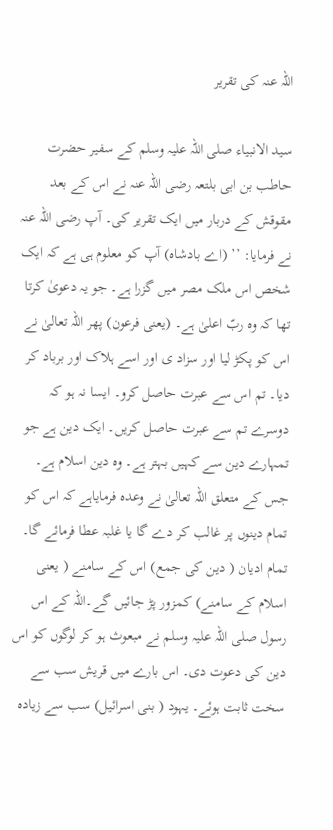اللہ عنہ کی تقریر

سید الانبیاء صلی اللہ علیہ وسلم کے سفیر حضرت حاطب بن ابی بلتعہ رضی اللہ عنہ نے اس کے بعد مقوقش کے دربار میں ایک تقریر کی۔ آپ رضی اللہ عنہ نے فرمایا: ’’ (اے بادشاہ) آپ کو معلوم ہی ہے کہ ایک شخص اس ملک مصر میں گزرا ہے۔ جو یہ دعویٰ کرتا تھا کہ وہ ربّ اعلیٰ ہے۔ (یعنی فرعون) پھر اللہ تعالیٰ نے اس کو پکڑ لیا اور سزاد ی اور اسے ہلاک اور برباد کر دیا۔ تم اس سے عبرت حاصل کرو۔ ایسا نہ ہو کہ دوسرے تم سے عبرت حاصل کریں۔ ایک دین ہے جو تمہارے دین سے کہیں بہتر ہے۔ وہ دین اسلام ہے۔ جس کے متعلق اللہ تعالیٰ نے وعدہ فرمایاہے کہ اس کو تمام دینوں پر غالب کر دے گا یا غلبہ عطا فرمائے گا۔ تمام ادیان ( دین کی جمع) اس کے سامنے ( یعنی اسلام کے سامنے) کمزور پڑ جائیں گے۔اللہ کے اس رسول صلی اللہ علیہ وسلم نے مبعوث ہو کر لوگوں کو اس دین کی دعوت دی۔ اس بارے میں قریش سب سے سخت ثابت ہوئے۔ یہود ( بنی اسرائیل) سب سے زیادہ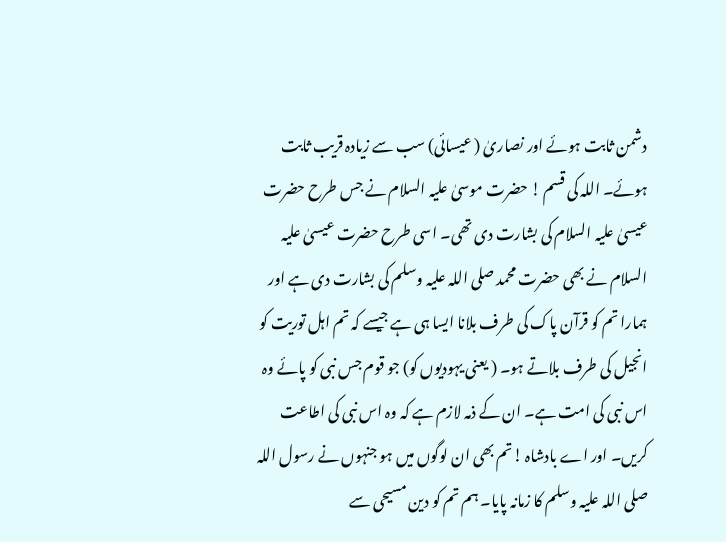دشمن ثابت ہوئے اور نصاریٰ ( عیسائی) سب سے زیادہ قریب ثابت ہوئے۔ اللہ کی قسم ! حضرت موسیٰ علیہ السلام نے جس طرح حضرت عیسیٰ علیہ السلام کی بشارت دی تھی۔ اسی طرح حضرت عیسیٰ علیہ السلام نے بھی حضرت محمد صلی اللہ علیہ وسلم کی بشارت دی ہے اور ہمارا تم کو قرآن پاک کی طرف بلانا ایسا ہی ہے جیسے کہ تم اہل توریت کو انجیل کی طرف بلاتے ہو۔ ( یعنی یہودیوں کو) جو قوم جس نبی کو پائے وہ اس نبی کی امت ہے۔ ان کے ذمہ لازم ہے کہ وہ اس نبی کی اطاعت کریں۔ اور اے بادشاہ !تم بھی ان لوگوں میں ہو جنہوں نے رسول اللہ صلی اللہ علیہ وسلم کا زمانہ پایا۔ ہم تم کو دین مسیحی سے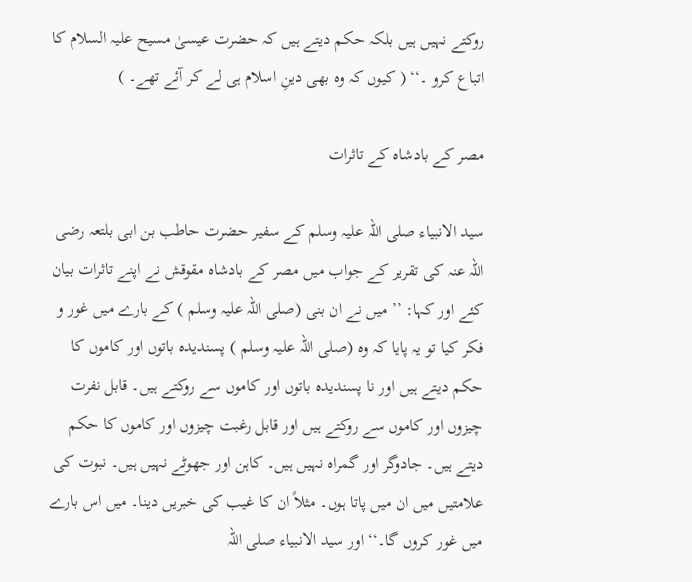روکتے نہیں ہیں بلکہ حکم دیتے ہیں کہ حضرت عیسیٰ مسیح علیہ السلام کا اتباع کرو ۔‘‘ ( کیوں کہ وہ بھی دینِ اسلام ہی لے کر آئے تھے۔ )

مصر کے بادشاہ کے تاثرات

سید الانبیاء صلی اللہ علیہ وسلم کے سفیر حضرت حاطب بن ابی بلتعہ رضی اللہ عنہ کی تقریر کے جواب میں مصر کے بادشاہ مقوقش نے اپنے تاثرات بیان کئے اور کہا: ’’ میں نے ان بنی (صلی اللہ علیہ وسلم ) کے بارے میں غور و فکر کیا تو یہ پایا کہ وہ (صلی اللہ علیہ وسلم ) پسندیدہ باتوں اور کاموں کا حکم دیتے ہیں اور نا پسندیدہ باتوں اور کاموں سے روکتے ہیں۔ قابل نفرت چیزوں اور کاموں سے روکتے ہیں اور قابل رغبت چیزوں اور کاموں کا حکم دیتے ہیں۔ جادوگر اور گمراہ نہیں ہیں۔ کاہن اور جھوٹے نہیں ہیں۔ نبوت کی علامتیں میں ان میں پاتا ہوں۔ مثلاً ان کا غیب کی خبریں دینا۔ میں اس بارے میں غور کروں گا۔‘‘ اور سید الانبیاء صلی اللہ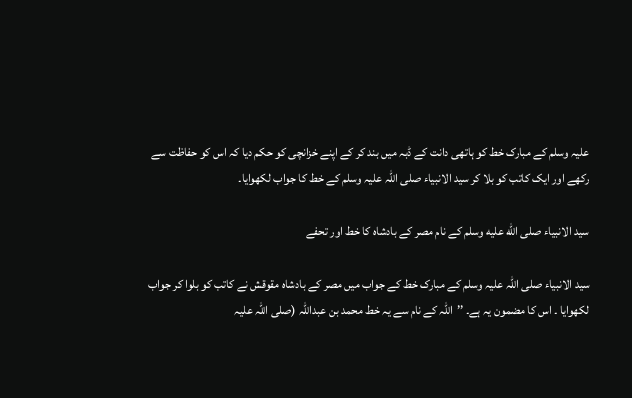علیہ وسلم کے مبارک خط کو ہاتھی دانت کے ڈبہ میں بند کر کے اپنے خزانچی کو حکم دیا کہ اس کو حفاظت سے رکھے اور ایک کاتب کو بلا کر سید الانبیاء صلی اللہ علیہ وسلم کے خط کا جواب لکھوایا۔

سید الانبیاء صلى الله عليه وسلم کے نام مصر کے بادشاہ کا خط اور تحفے

سید الانبیاء صلی اللہ علیہ وسلم کے مبارک خط کے جواب میں مصر کے بادشاہ مقوقش نے کاتب کو بلوا کر جواب لکھوایا ۔ اس کا مضمون یہ ہے۔ ’’اللہ کے نام سے یہ خط محمد بن عبداللہ (صلی اللہ علیہ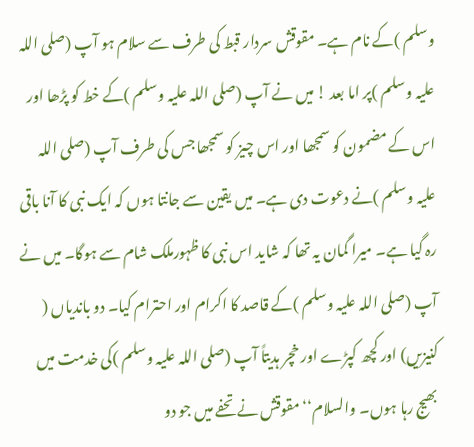وسلم )کے نام ہے۔ مقوقش سردار قبط کی طرف سے سلام ہو آپ (صلی اللہ علیہ وسلم )پر اما بعد ! میں نے آپ (صلی اللہ علیہ وسلم )کے خط کو پڑھا اور اس کے مضمون کو سمجھا اور اس چیز کو سمجھا جس کی طرف آپ (صلی اللہ علیہ وسلم )نے دعوت دی ہے۔ میں یقین سے جانتا ہوں کہ ایک نبی کا آنا باقی رہ گیا ہے۔ میرا گمان یہ تھا کہ شاید اس نبی کا ظہورملک شام سے ہوگا۔ میں نے آپ (صلی اللہ علیہ وسلم )کے قاصد کا اکرام اور احترام کیا۔ دو باندیاں ( کنیزیں) اور کچھ کپڑے اور خچر ہدیتاً آپ (صلی اللہ علیہ وسلم )کی خدمت میں بھیج رہا ہوں۔ والسلام‘‘ مقوقش نے تحفے میں جو دو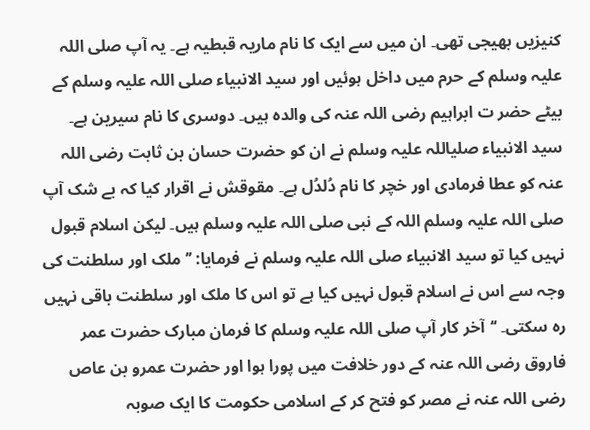کنیزیں بھیجی تھی۔ ان میں سے ایک کا نام ماریہ قبطیہ ہے۔ یہ آپ صلی اللہ علیہ وسلم کے حرم میں داخل ہوئیں اور سید الانبیاء صلی اللہ علیہ وسلم کے بیٹے حضر ت ابراہیم رضی اللہ عنہ کی والدہ ہیں۔ دوسری کا نام سیرین ہے۔ سید الانبیاء صلیاللہ علیہ وسلم نے ان کو حضرت حسان بن ثابت رضی اللہ عنہ کو عطا فرمادی اور خچر کا نام دُلدُل ہے۔ مقوقش نے اقرار کیا کہ بے شک آپ صلی اللہ علیہ وسلم اللہ کے نبی صلی اللہ علیہ وسلم ہیں۔ لیکن اسلام قبول نہیں کیا تو سید الانبیاء صلی اللہ علیہ وسلم نے فرمایا: ’’ ملک اور سلطنت کی وجہ سے اس نے اسلام قبول نہیں کیا ہے تو اس کا ملک اور سلطنت باقی نہیں رہ سکتی۔ ‘‘آخر کار آپ صلی اللہ علیہ وسلم کا فرمان مبارک حضرت عمر فاروق رضی اللہ عنہ کے دور خلافت میں پورا ہوا اور حضرت عمرو بن عاص رضی اللہ عنہ نے مصر کو فتح کر کے اسلامی حکومت کا ایک صوبہ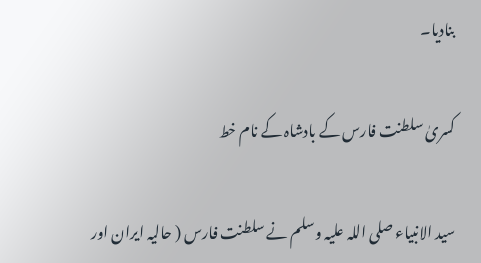بنادیا۔

کسریٰ سلطنت فارس کے بادشاہ کے نام خط

سید الانبیاء صلی اللہ علیہ وسلم نے سلطنت فارس ( حالیہ ایران اور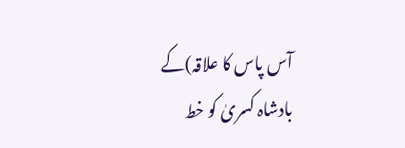آس پاس کا علاقہ)کے بادشاہ کسریٰ کو خط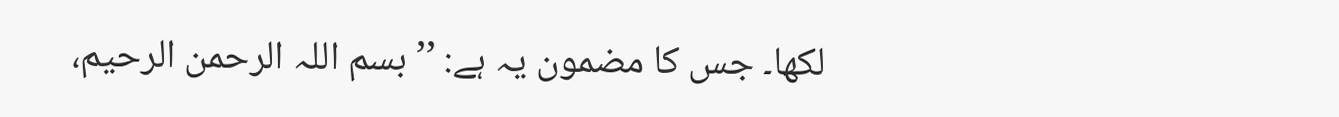لکھا۔ جس کا مضمون یہ ہے: ’’ بسم اللہ الرحمن الرحیم،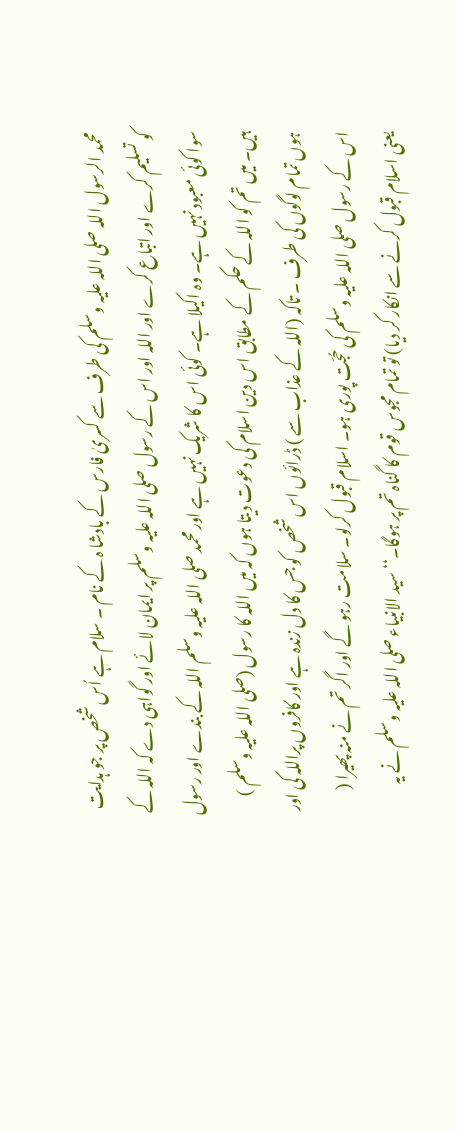محمد الرسول اللہ صلی اللہ علیہ وسلم کی طرف سے کسریٰ فارس کے بادشا ہ کے نام ۔ سلام ہے اُس شخص پر جو ہدایت کو تسلیم کرے اور اتباع کرے اور اللہ اور اس کے رسول صلی اللہ علیہ وسلم پر ایمان لائے اور گواہی دے کہ اللہ کے سوا کوئی معبود نہیں ہے۔ وہ اکیلا ہے۔ کوئی اس کا شریک نہیں ہے اور محمد صلی اللہ علیہ وسلم اللہ کے بندے اور رسول ہیں۔ میں تم کو اللہ کے حکم کے مطابق اس دین اسلام کی دعوت دیتا ہوں کہ میں اللہ کا رسول (صلی اللہ علیہ وسلم ) ہوں تمام لوگوں کی طرف ۔ تاکہ (اللہ کے عذاب سے ) ڈرائوں اس شخص کو جس کا دل زندہ ہے اور کافروں پراللہ کی اور اس کے رسول صلی اللہ علیہ وسلم کی حُجّت پوری ہو۔ اسلام قبول کرلو۔ سلامت رہو گے اور اگر تم نے منہ پھیرا ( یعنی اسلام قبول کرنے سے انکار کر دیا) تو تمام مجوس قوم کا گناہ تم پر ہوگا۔‘‘ سید الانبیاء صلی اللہ علیہ وسلم نے یہ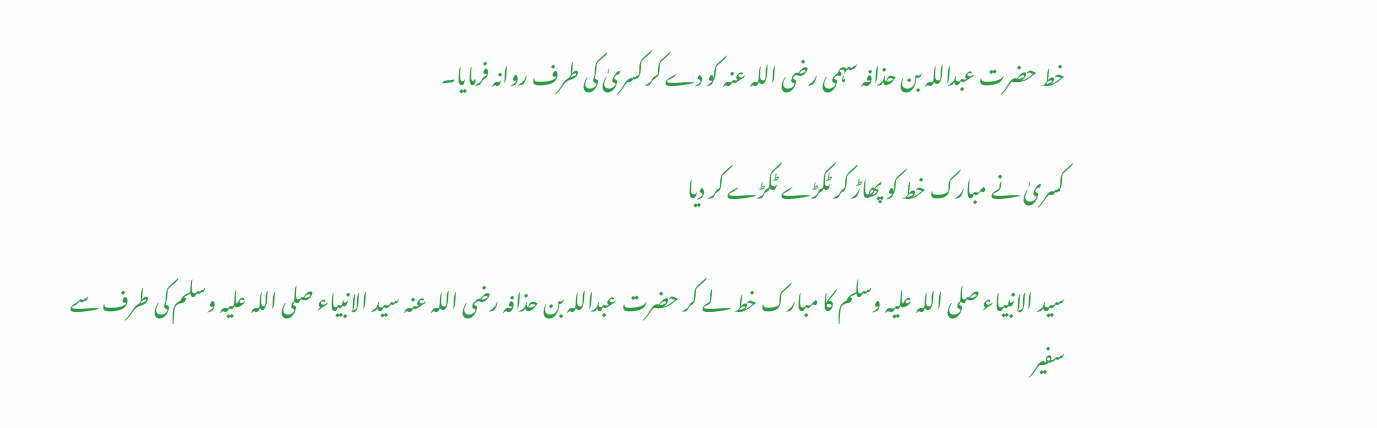خط حضرت عبداللہ بن حذافہ سہمی رضی اللہ عنہ کو دے کر کسریٰ کی طرف روانہ فرمایا۔

کسریٰ نے مبارک خط کو پھاڑ کر ٹکڑے ٹکڑے کر دیا

سید الانبیاء صلی اللہ علیہ وسلم کا مبارک خط لے کر حضرت عبداللہ بن حذافہ رضی اللہ عنہ سید الانبیاء صلی اللہ علیہ وسلم کی طرف سے سفیر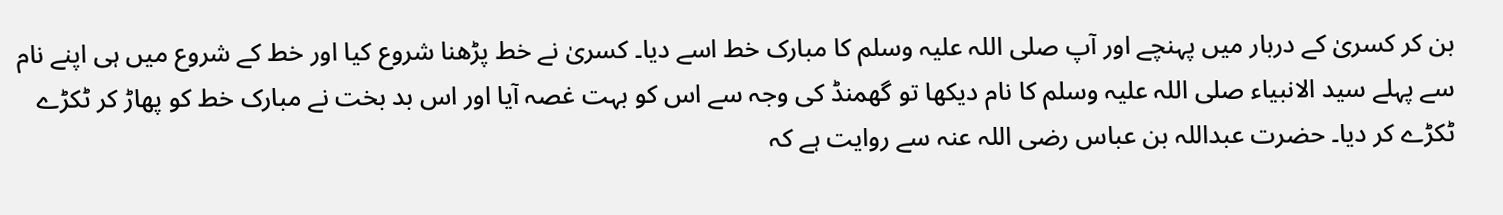بن کر کسریٰ کے دربار میں پہنچے اور آپ صلی اللہ علیہ وسلم کا مبارک خط اسے دیا۔ کسریٰ نے خط پڑھنا شروع کیا اور خط کے شروع میں ہی اپنے نام سے پہلے سید الانبیاء صلی اللہ علیہ وسلم کا نام دیکھا تو گھمنڈ کی وجہ سے اس کو بہت غصہ آیا اور اس بد بخت نے مبارک خط کو پھاڑ کر ٹکڑے ٹکڑے کر دیا۔ حضرت عبداللہ بن عباس رضی اللہ عنہ سے روایت ہے کہ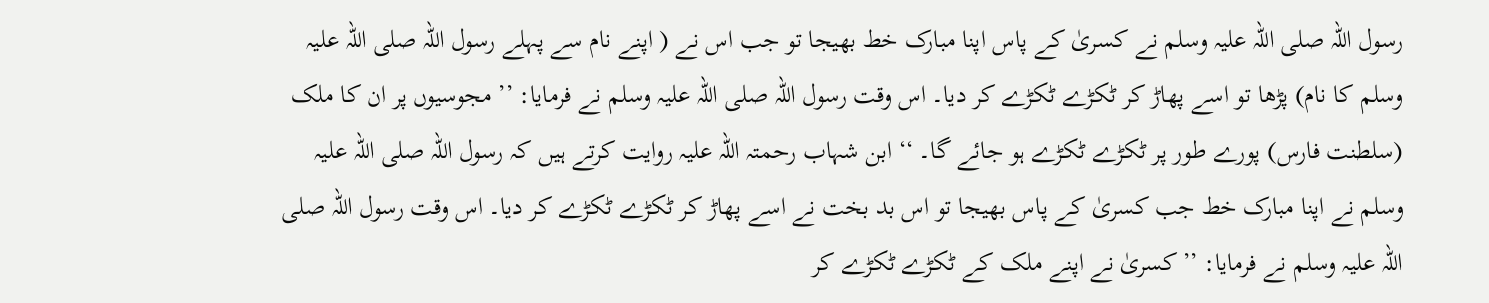رسول اللہ صلی اللہ علیہ وسلم نے کسریٰ کے پاس اپنا مبارک خط بھیجا تو جب اس نے ( اپنے نام سے پہلے رسول اللہ صلی اللہ علیہ وسلم کا نام) پڑھا تو اسے پھاڑ کر ٹکڑے ٹکڑے کر دیا۔ اس وقت رسول اللہ صلی اللہ علیہ وسلم نے فرمایا: ’’ مجوسیوں پر ان کا ملک (سلطنت فارس) پورے طور پر ٹکڑے ٹکڑے ہو جائے گا۔ ‘‘ ابن شہاب رحمتہ اللہ علیہ روایت کرتے ہیں کہ رسول اللہ صلی اللہ علیہ وسلم نے اپنا مبارک خط جب کسریٰ کے پاس بھیجا تو اس بد بخت نے اسے پھاڑ کر ٹکڑے ٹکڑے کر دیا۔ اس وقت رسول اللہ صلی اللہ علیہ وسلم نے فرمایا: ’’ کسریٰ نے اپنے ملک کے ٹکڑے ٹکڑے کر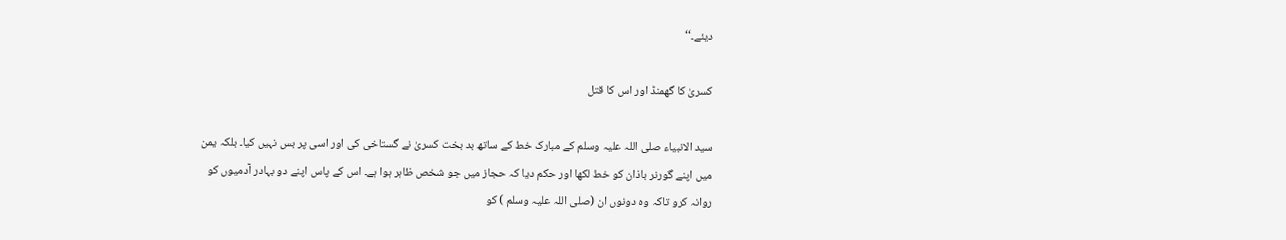دیئے۔‘‘

کسریٰ کا گھمنڈ اور اس کا قتل

سید الانبیاء صلی اللہ علیہ وسلم کے مبارک خط کے ساتھ بد بخت کسریٰ نے گستاخی کی اور اسی پر بس نہیں کیا۔ بلکہ یمن میں اپنے گورنر باذان کو خط لکھا اور حکم دیا کہ حجاز میں جو شخص ظاہر ہوا ہے۔ اس کے پاس اپنے دو بہادر آدمیوں کو روانہ کرو تاکہ وہ دونوں ان (صلی اللہ علیہ وسلم ) کو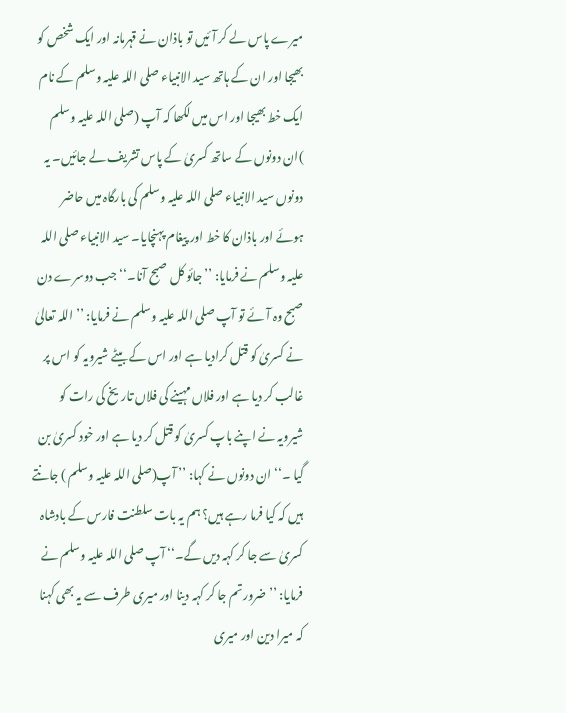میرے پاس لے کر آئیں تو باذان نے قہرمانہ اور ایک شخص کو بھیجا اور ان کے ہاتھ سید الانبیاء صلی اللہ علیہ وسلم کے نام ایک خط بھیجا اور اس میں لکھا کہ آپ (صلی اللہ علیہ وسلم )ان دونوں کے ساتھ کسریٰ کے پاس تشریف لے جائیں۔ یہ دونوں سید الانبیاء صلی اللہ علیہ وسلم کی بارگاہ میں حاضر ہوئے اور باذان کا خط اور پیغام پہنچایا۔ سید الانبیاء صلی اللہ علیہ وسلم نے فرمایا: ’’جائو کل صبح آنا۔‘‘ جب دوسرے دن صبح وہ آئے تو آپ صلی اللہ علیہ وسلم نے فرمایا: ’’ اللہ تعالیٰ نے کسریٰ کو قتل کرادیا ہے اور اس کے بیٹے شیرویہ کو اس پر غالب کر دیا ہے اور فلاں مہینے کی فلاں تاریخ کی رات کو شیرویہ نے اپنے باپ کسریٰ کو قتل کر دیا ہے اور خود کسریٰ بن گیا ۔‘‘ ان دونوں نے کہا: ’’ آپ(صلی اللہ علیہ وسلم ) جانتے ہیں کہ کیا فرما رہے ہیں؟ ہم یہ بات سلطنت فارس کے بادشاہ کسریٰ سے جا کر کہہ دیں گے۔‘‘ آپ صلی اللہ علیہ وسلم نے فرمایا: ’’ ضرور تم جا کر کہہ دینا اور میری طرف سے یہ بھی کہنا کہ میرا دین اور میری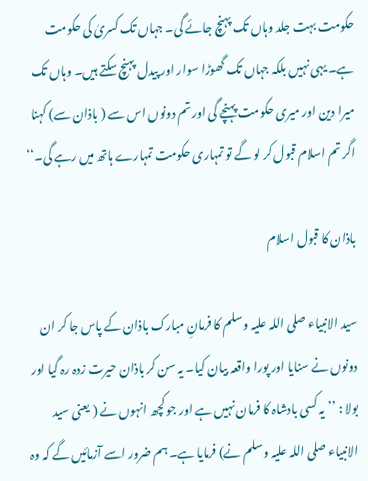حکومت بہت جلد وہاں تک پہنچ جائے گی۔ جہاں تک کسریٰ کی حکومت ہے۔ یہی نہیں بلکہ جہاں تک گھوڑا سوار اور پیدل پہنچ سکتے ہیں۔ وہاں تک میرا دین اور میری حکومت پہنچے گی اور تم دونوں اس سے ( باذان سے) کہنا اگر تم اسلام قبول کر لو گے تو تمہاری حکومت تمہارے ہاتھ میں رہے گی۔‘‘

باذان کا قبول اسلام

سید الانبیاء صلی اللہ علیہ وسلم کا فرمانِ مبارک باذان کے پاس جا کر ان دونوں نے سنایا اور پورا واقعہ بیان کیا۔ یہ سن کر باذان حیرت زدہ رہ گیا اور بولا : ’’یہ کسی بادشاہ کا فرمان نہیں ہے اور جو کچھ انہوں نے ( یعنی سید الانبیاء صلی اللہ علیہ وسلم نے) فرمایا ہے۔ ہم ضرور اسے آزمائیں گے کہ وہ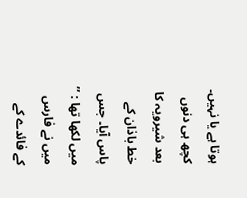ہوتا ہے یا نہیں۔ کچھ ہی دنوں بعد شیرویہ کا خط باذان کے پاس آیا۔ جس میں لکھا تھا : ’’ میں نے فارس کے فائدے کے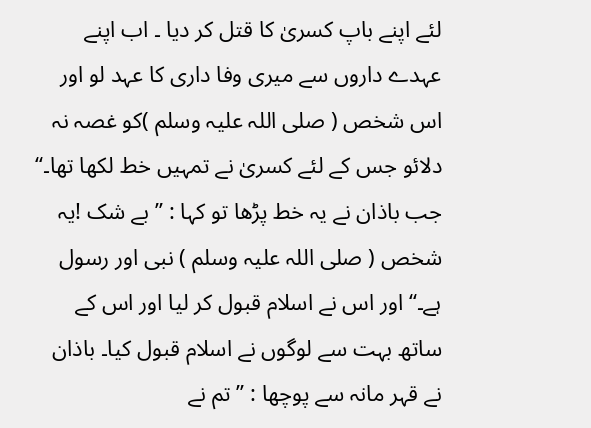لئے اپنے باپ کسریٰ کا قتل کر دیا ۔ اب اپنے عہدے داروں سے میری وفا داری کا عہد لو اور اس شخص ( صلی اللہ علیہ وسلم )کو غصہ نہ دلائو جس کے لئے کسریٰ نے تمہیں خط لکھا تھا۔‘‘ جب باذان نے یہ خط پڑھا تو کہا : ’’ بے شک !یہ شخص ( صلی اللہ علیہ وسلم ) نبی اور رسول ہے۔‘‘ اور اس نے اسلام قبول کر لیا اور اس کے ساتھ بہت سے لوگوں نے اسلام قبول کیا۔ باذان نے قہر مانہ سے پوچھا : ’’ تم نے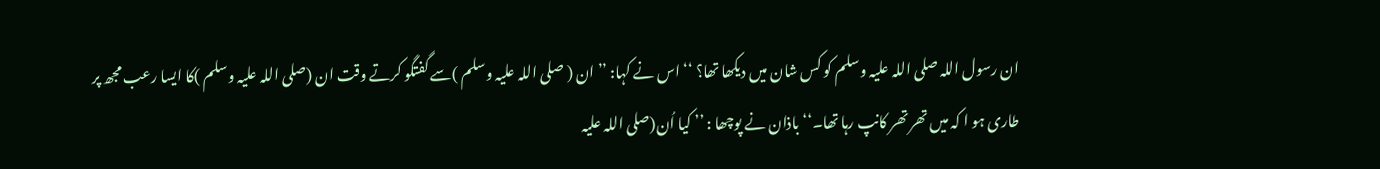ان رسول اللہ صلی اللہ علیہ وسلم کو کس شان میں دیکھا تھا؟ ‘‘ اس نے کہا: ’’ ان ( صلی اللہ علیہ وسلم )سے گفتگو کرتے وقت ان (صلی اللہ علیہ وسلم )کا ایسا رعب مجھ پر طاری ہو ا کہ میں تھر تھر کانپ رہا تھا۔‘‘ باذان نے پوچھا : ’’ کیا اُن(صلی اللہ علیہ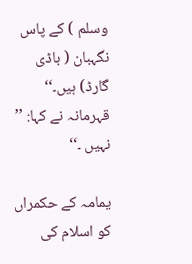وسلم ) کے پاس نگہبان ( باڈی گارڈ) ہیں۔‘‘ قہرمانہ نے کہا: ’’ نہیں ۔‘‘

یمامہ کے حکمراں کو اسلام کی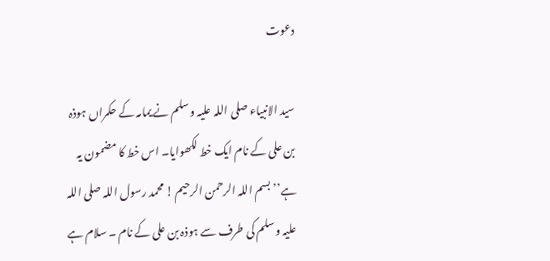دعوت

سید الانبیاء صلی اللہ علیہ وسلم نے یمامہ کے حکمراں ہوذہ بن علی کے نام ایک خط لکھوایا۔ اس خط کا مضمون یہ ہے’’ بسم اللہ الرحمن الرحیم ! محمد رسول اللہ صلی اللہ علیہ وسلم کی طرف سے ہوذہ بن علی کے نام ۔ سلام ہے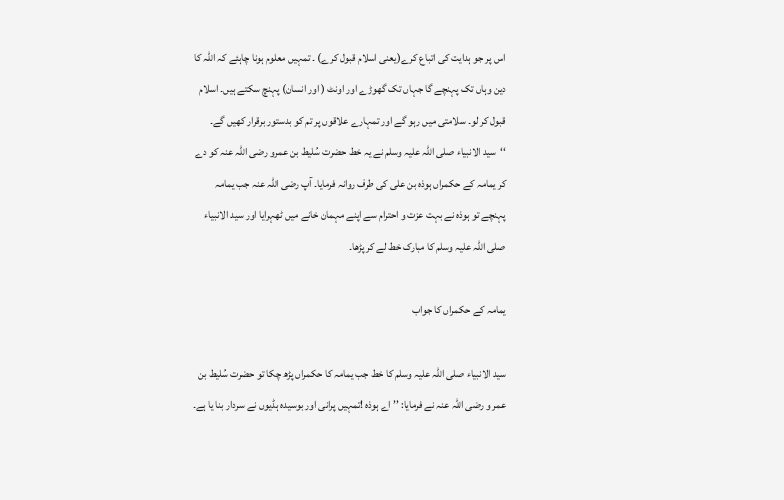اس پر جو ہدایت کی اتباع کرے(یعنی اسلام قبول کرے) ۔ تمہیں معلوم ہونا چاہئے کہ اللہ کا دین وہاں تک پہنچے گا جہاں تک گھوڑے اور اونٹ ( اور انسان) پہنچ سکتے ہیں۔ اسلام قبول کر لو۔ سلامتی میں رہو گے اور تمہارے علاقوں پر تم کو بدستور برقرار کھیں گے۔ ‘‘سید الانبیاء صلی اللہ علیہ وسلم نے یہ خط حضرت سُلیط بن عمرو رضی اللہ عنہ کو دے کر یمامہ کے حکمراں ہوذہ بن علی کی طرف روانہ فرمایا۔ آپ رضی اللہ عنہ جب یمامہ پہنچے تو ہوذہ نے بہت عزت و احترام سے اپنے مہمان خانے میں ٹھہرایا اور سید الانبیاء صلی اللہ علیہ وسلم کا مبارک خط لے کر پڑھا۔

یمامہ کے حکمراں کا جواب

سید الانبیاء صلی اللہ علیہ وسلم کا خط جب یمامہ کا حکمراں پڑھ چکا تو حضرت سُلیط بن عمر و رضی اللہ عنہ نے فرمایا: ’’ اے ہوذہ !تمہیں پرانی اور بوسیدہ ہڈیوں نے سردار بنا یا ہے۔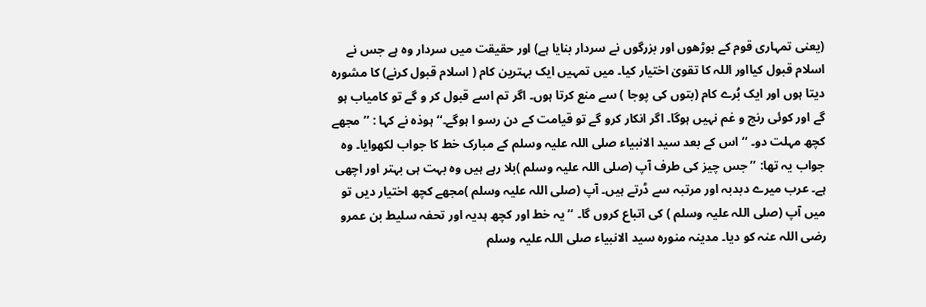(یعنی تمہاری قوم کے بوڑھوں اور بزرگوں نے سردار بنایا ہے) اور حقیقت میں سردار وہ ہے جس نے اسلام قبول کیااور اللہ کا تقویٰ اختیار کیا۔ میں تمہیں ایک بہترین کام ( اسلام قبول کرنے) کا مشورہ دیتا ہوں اور ایک بُرے کام (بتوں کی پوجا ) سے منع کرتا ہوں۔ اگر تم اسے قبول کر و گے تو کامیاب ہو گے اور کوئی رنج و غم نہیں ہوگا۔ اگر انکار کرو گے تو قیامت کے دن رسو ا ہوگے۔‘‘ ہوذہ نے کہا : ’’ مجھے کچھ مہلت دو۔ ‘‘ اس کے بعد سید الانبیاء صلی اللہ علیہ وسلم کے مبارک خط کا جواب لکھوایا۔ وہ جواب یہ تھا: ’’ جس چیز کی طرف آپ (صلی اللہ علیہ وسلم )بلا رہے ہیں وہ بہت ہی بہتر اور اچھی ہے۔ عرب میرے دبدبہ اور مرتبہ سے ڈرتے ہیں۔ آپ (صلی اللہ علیہ وسلم )مجھے کچھ اختیار دیں تو میں آپ (صلی اللہ علیہ وسلم ) کی اتباع کروں گا۔ ‘‘یہ خط اور کچھ ہدیہ اور تحفہ سلیط بن عمرو رضی اللہ عنہ کو دیا۔ مدینہ منورہ سید الانبیاء صلی اللہ علیہ وسلم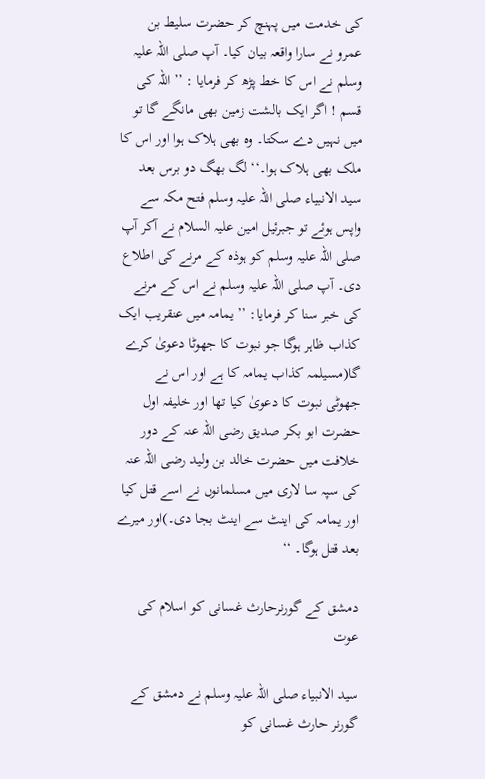کی خدمت میں پہنچ کر حضرت سلیط بن عمرو نے سارا واقعہ بیان کیا۔ آپ صلی اللہ علیہ وسلم نے اس کا خط پڑھ کر فرمایا : ’’ اللہ کی قسم ! اگر ایک بالشت زمین بھی مانگے گا تو میں نہیں دے سکتا۔ وہ بھی ہلاک ہوا اور اس کا ملک بھی ہلاک ہوا۔‘‘ لگ بھگ دو برس بعد سید الانبیاء صلی اللہ علیہ وسلم فتح مکہ سے واپس ہوئے تو جبرئیل امین علیہ السلام نے آکر آپ صلی اللہ علیہ وسلم کو ہوذہ کے مرنے کی اطلاع دی۔ آپ صلی اللہ علیہ وسلم نے اس کے مرنے کی خبر سنا کر فرمایا: ’’ یمامہ میں عنقریب ایک کذاب ظاہر ہوگا جو نبوت کا جھوٹا دعویٰ کرے گا(مسیلمہ کذاب یمامہ کا ہے اور اس نے جھوٹی نبوت کا دعویٰ کیا تھا اور خلیفہ اول حضرت ابو بکر صدیق رضی اللہ عنہ کے دور خلافت میں حضرت خالد بن ولید رضی اللہ عنہ کی سپہ سا لاری میں مسلمانوں نے اسے قتل کیا اور یمامہ کی اینٹ سے اینٹ بجا دی۔)اور میرے بعد قتل ہوگا۔ ‘‘

دمشق کے گورنرحارث غسانی کو اسلام کی عوت

سید الانبیاء صلی اللہ علیہ وسلم نے دمشق کے گورنر حارث غسانی کو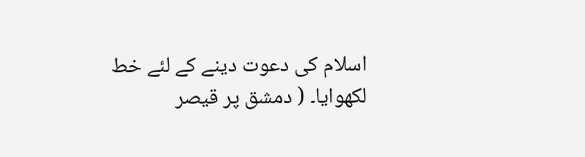اسلام کی دعوت دینے کے لئے خط لکھوایا۔ ( دمشق پر قیصر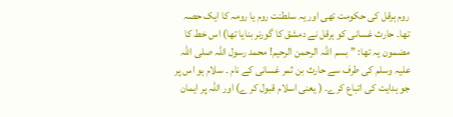روم ہرقل کی حکومت تھی اور یہ سلطنت روم یا رومہ کا ایک حصہ تھا۔ حارث غسانی کو ہرقل نے دمشق کا گورنر بنایا تھا) اس خط کا مضمون یہ تھا: ’’ بسم اللہ الرحمن الرحیم! محمد رسول اللہ صلی اللہ علیہ وسلم کی طرف سے حارث بن ثمر غسانی کے نام ۔ سلام ہو اس پر جو ہدایت کی اتباع کرے۔ ( یعنی اسلام قبول کر ے) اور اللہ پر ایمان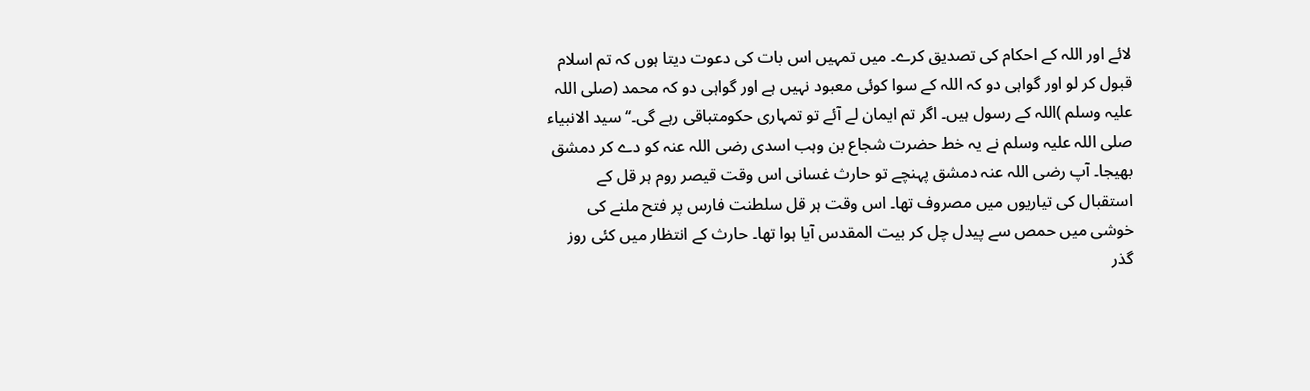لائے اور اللہ کے احکام کی تصدیق کرے۔ میں تمہیں اس بات کی دعوت دیتا ہوں کہ تم اسلام قبول کر لو اور گواہی دو کہ اللہ کے سوا کوئی معبود نہیں ہے اور گواہی دو کہ محمد (صلی اللہ علیہ وسلم )اللہ کے رسول ہیں۔ اگر تم ایمان لے آئے تو تمہاری حکومتباقی رہے گی۔‘‘ سید الانبیاء صلی اللہ علیہ وسلم نے یہ خط حضرت شجاع بن وہب اسدی رضی اللہ عنہ کو دے کر دمشق بھیجا۔ آپ رضی اللہ عنہ دمشق پہنچے تو حارث غسانی اس وقت قیصر روم ہر قل کے استقبال کی تیاریوں میں مصروف تھا۔ اس وقت ہر قل سلطنت فارس پر فتح ملنے کی خوشی میں حمص سے پیدل چل کر بیت المقدس آیا ہوا تھا۔ حارث کے انتظار میں کئی روز گذر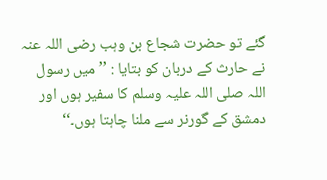گئے تو حضرت شجاع بن وہب رضی اللہ عنہ نے حارث کے دربان کو بتایا : ’’ میں رسول اللہ صلی اللہ علیہ وسلم کا سفیر ہوں اور دمشق کے گورنر سے ملنا چاہتا ہوں۔‘‘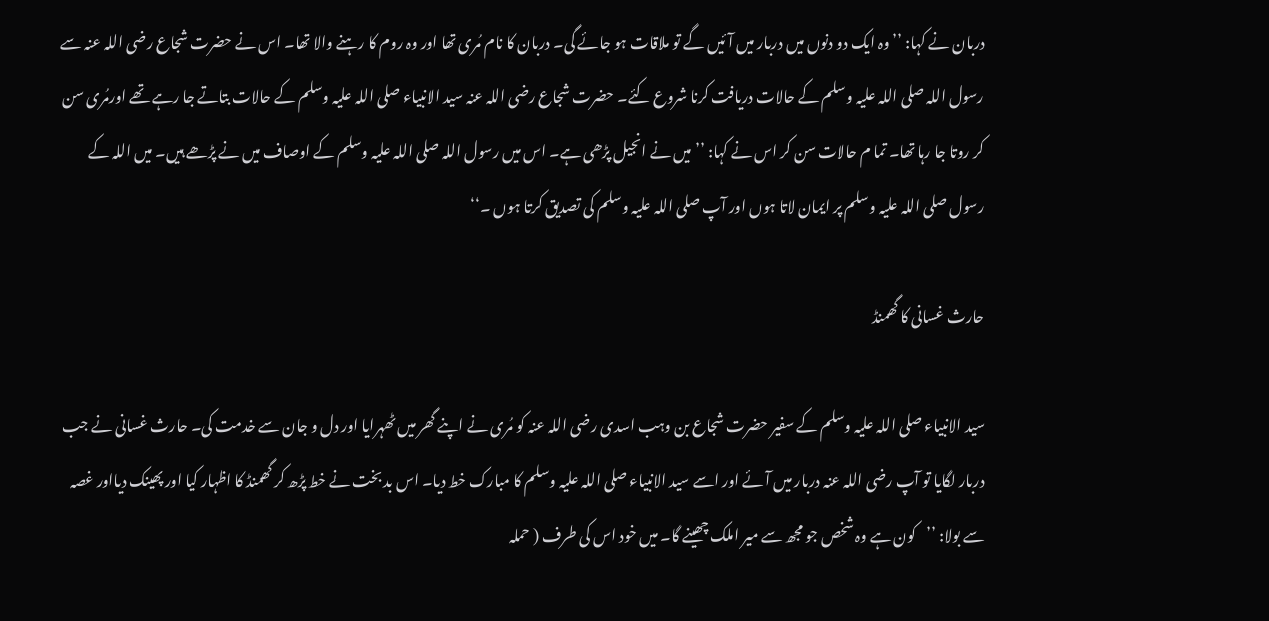دربان نے کہا: ’’ وہ ایک دو دنوں میں دربار میں آئیں گے تو ملاقات ہو جائے گی۔ دربان کا نام مُری تھا اور وہ روم کا رہنے والا تھا۔ اس نے حضرت شجاع رضی اللہ عنہ سے رسول اللہ صلی اللہ علیہ وسلم کے حالات دریافت کرنا شروع کئے۔ حضرت شجاع رضی اللہ عنہ سید الانبیاء صلی اللہ علیہ وسلم کے حالات بتاتے جا رہے تھے اورمُری سن کر روتا جا رہا تھا۔ تما م حالات سن کر اس نے کہا: ’’ میں نے انجیل پڑھی ہے۔ اس میں رسول اللہ صلی اللہ علیہ وسلم کے اوصاف میں نے پڑھے ہیں۔ میں اللہ کے رسول صلی اللہ علیہ وسلم پر ایمان لاتا ہوں اور آپ صلی اللہ علیہ وسلم کی تصدیق کرتا ہوں ۔‘‘

حارث غسانی کا گھمنڈ

سید الانبیاء صلی اللہ علیہ وسلم کے سفیر حضرت شجاع بن وہب اسدی رضی اللہ عنہ کو مُری نے اپنے گھر میں ٹھہرایا اور دل و جان سے خدمت کی۔ حارث غسانی نے جب دربار لگایا تو آپ رضی اللہ عنہ دربار میں آئے اور اسے سید الانبیاء صلی اللہ علیہ وسلم کا مبارک خط دیا۔ اس بد بخت نے خط پڑھ کر گھمنڈ کا اظہار کیا اور پھینک دیااور غصہ سے بولا: ’’کون ہے وہ شخص جو مجھ سے میر املک چھینے گا۔ میں خود اس کی طرف ( حملہ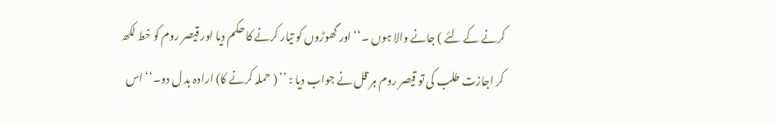کرنے کے لئے ) جانے والا ہوں ۔‘‘اور گھوڑوں کو تیار کرنے کا حکم دیا اور قیصر روم کو خط لکھ کر اجازت طلب کی تو قیصر روم ہر قل نے جواب دیا : ’’ ( حملہ کرنے کا) ارادہ بد ل دو۔‘‘ اس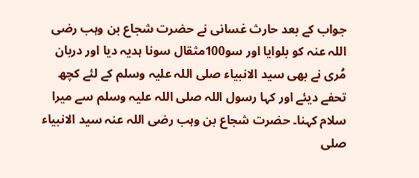جواب کے بعد حارث غسانی نے حضرت شجاع بن وہب رضی اللہ عنہ کو بلوایا اور سو100مثقال سونا ہدیہ دیا اور دربان مُری نے بھی سید الانبیاء صلی اللہ علیہ وسلم کے لئے کچھ تحفے دیئے اور کہا رسول اللہ صلی اللہ علیہ وسلم سے میرا سلام کہنا۔ حضرت شجاع بن وہب رضی اللہ عنہ سید الانبیاء صلی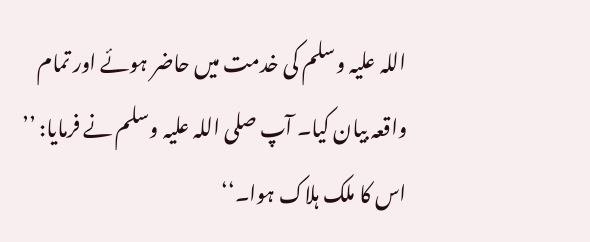اللہ علیہ وسلم کی خدمت میں حاضر ہوئے اور تمام واقعہ بیان کیا۔ آپ صلی اللہ علیہ وسلم نے فرمایا: ’’ اس کا ملک ہلاک ہوا۔‘‘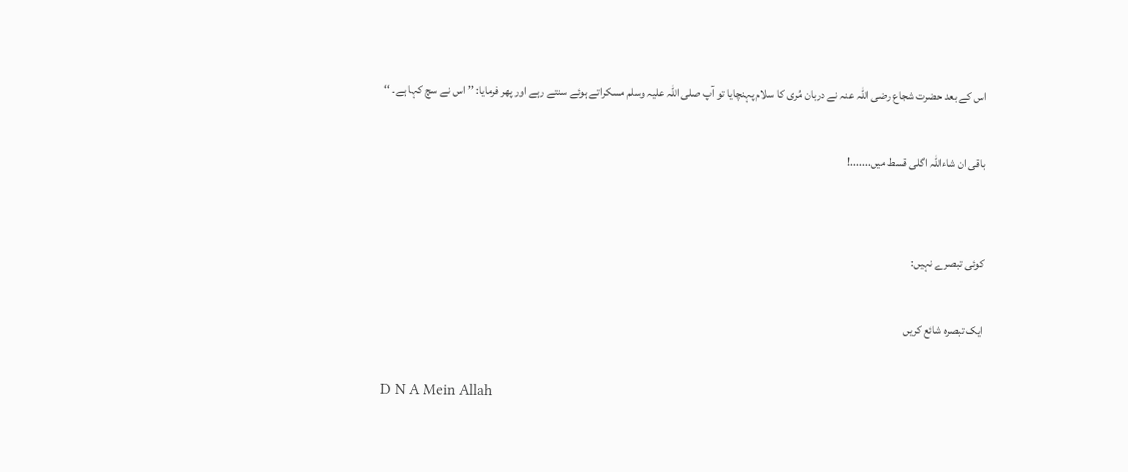اس کے بعد حضرت شجاع رضی اللہ عنہ نے دربان مُری کا سلام پہنچایا تو آپ صلی اللہ علیہ وسلم مسکراتے ہوئے سنتے رہے اور پھر فرمایا: ’’ اس نے سچ کہا ہے۔ ‘‘

باقی ان شاءاللہ اگلی قسط میں.......!


کوئی تبصرے نہیں:

ایک تبصرہ شائع کریں

D N A Mein Allah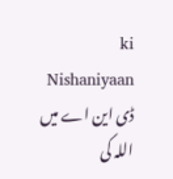ki Nishaniyaan ڈی این اے میں اللہ کی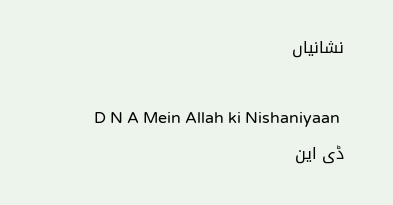نشانیاں

 D N A Mein Allah ki Nishaniyaan   ڈی این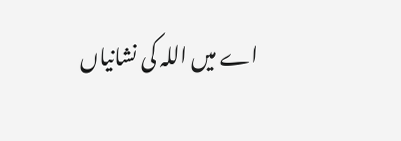اے میں اللہ کی نشانیاں